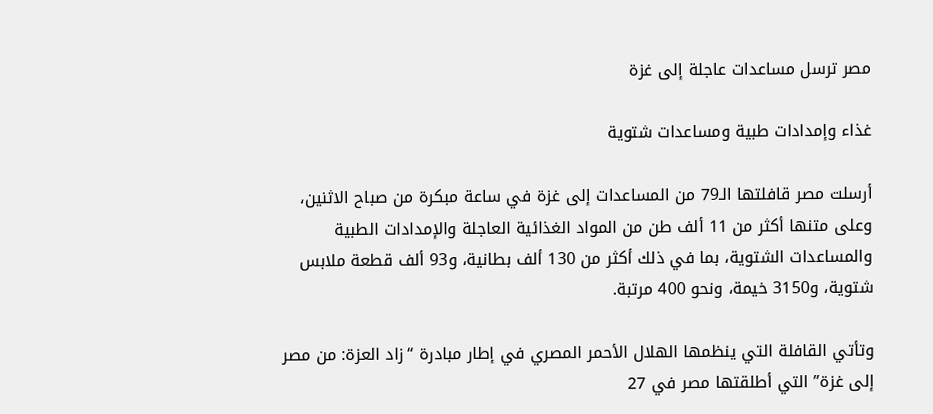مصر ترسل مساعدات عاجلة إلى غزة

غذاء وإمدادات طبية ومساعدات شتوية

أرسلت مصر قافلتها الـ79 من المساعدات إلى غزة في ساعة مبكرة من صباح الاثنين، وعلى متنها أكثر من 11 ألف طن من المواد الغذائية العاجلة والإمدادات الطبية والمساعدات الشتوية، بما في ذلك أكثر من 130 ألف بطانية، و93 ألف قطعة ملابس شتوية، و3150 خيمة، ونحو 400 مرتبة.

وتأتي القافلة التي ينظمها الهلال الأحمر المصري في إطار مبادرة “زاد العزة: من مصر إلى غزة” التي أطلقتها مصر في 27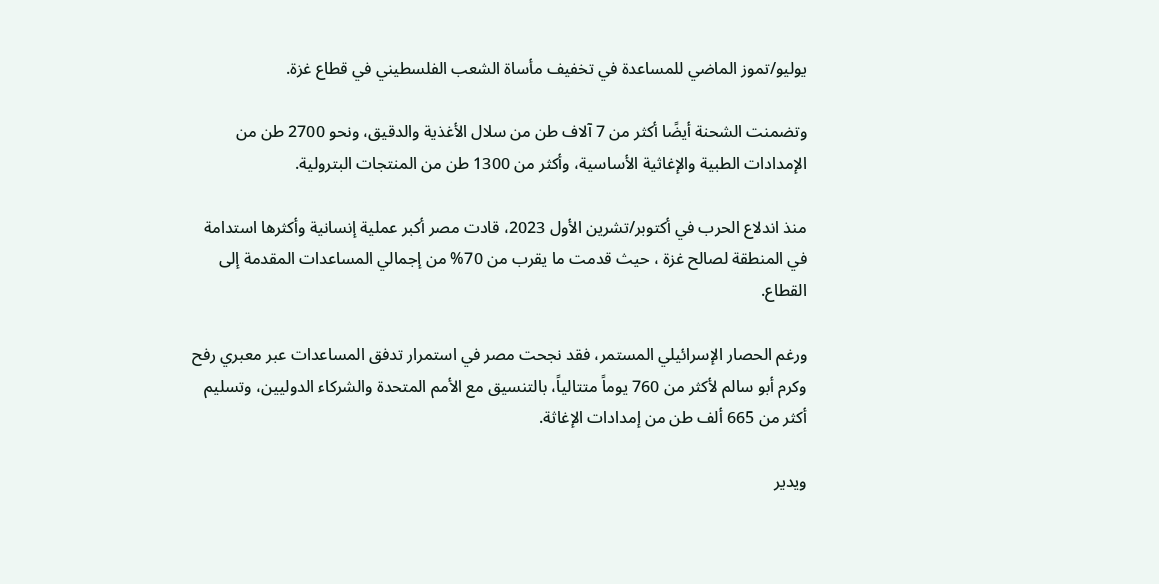يوليو/تموز الماضي للمساعدة في تخفيف مأساة الشعب الفلسطيني في قطاع غزة.

وتضمنت الشحنة أيضًا أكثر من 7 آلاف طن من سلال الأغذية والدقيق، ونحو 2700 طن من الإمدادات الطبية والإغاثية الأساسية، وأكثر من 1300 طن من المنتجات البترولية.

منذ اندلاع الحرب في أكتوبر/تشرين الأول 2023، قادت مصر أكبر عملية إنسانية وأكثرها استدامة في المنطقة لصالح غزة ، حيث قدمت ما يقرب من 70% من إجمالي المساعدات المقدمة إلى القطاع.

ورغم الحصار الإسرائيلي المستمر، فقد نجحت مصر في استمرار تدفق المساعدات عبر معبري رفح وكرم أبو سالم لأكثر من 760 يوماً متتالياً، بالتنسيق مع الأمم المتحدة والشركاء الدوليين، وتسليم أكثر من 665 ألف طن من إمدادات الإغاثة.

ويدير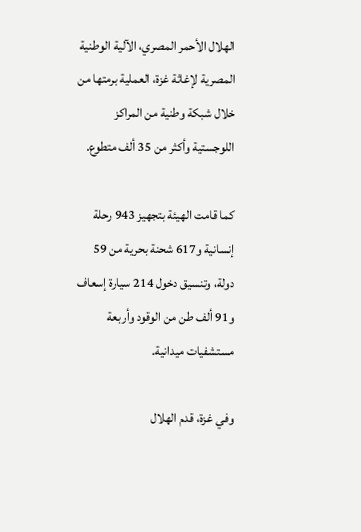الهلال الأحمر المصري، الآلية الوطنية المصرية لإغاثة غزة، العملية برمتها من خلال شبكة وطنية من المراكز اللوجستية وأكثر من 35 ألف متطوع.

كما قامت الهيئة بتجهيز 943 رحلة إنسانية و617 شحنة بحرية من 59 دولة، وتنسيق دخول 214 سيارة إسعاف و91 ألف طن من الوقود وأربعة مستشفيات ميدانية.

وفي غزة، قدم الهلال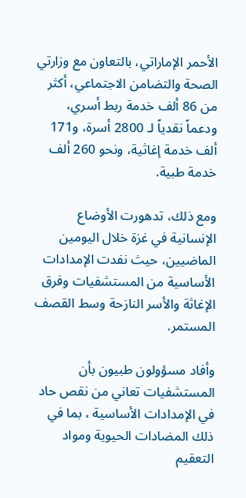الأحمر الإماراتي، بالتعاون مع وزارتي الصحة والتضامن الاجتماعي، أكثر من 86 ألف خدمة ربط أسري، ودعماً نقدياً لـ 2800 أسرة، و171 ألف خدمة إغاثية، ونحو 260 ألف خدمة طبية.

ومع ذلك، تدهورت الأوضاع الإنسانية في غزة خلال اليومين الماضيين، حيث نفدت الإمدادات الأساسية من المستشفيات وفرق الإغاثة والأسر النازحة وسط القصف المستمر.

وأفاد مسؤولون طبيون بأن المستشفيات تعاني من نقص حاد في الإمدادات الأساسية ، بما في ذلك المضادات الحيوية ومواد التعقيم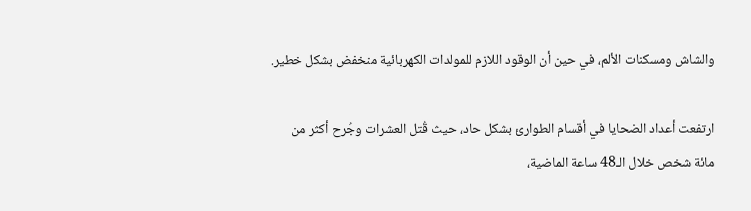والشاش ومسكنات الألم، في حين أن الوقود اللازم للمولدات الكهربائية منخفض بشكل خطير.

ارتفعت أعداد الضحايا في أقسام الطوارئ بشكل حاد، حيث قُتل العشرات وجُرح أكثر من مائة شخص خلال الـ48 ساعة الماضية،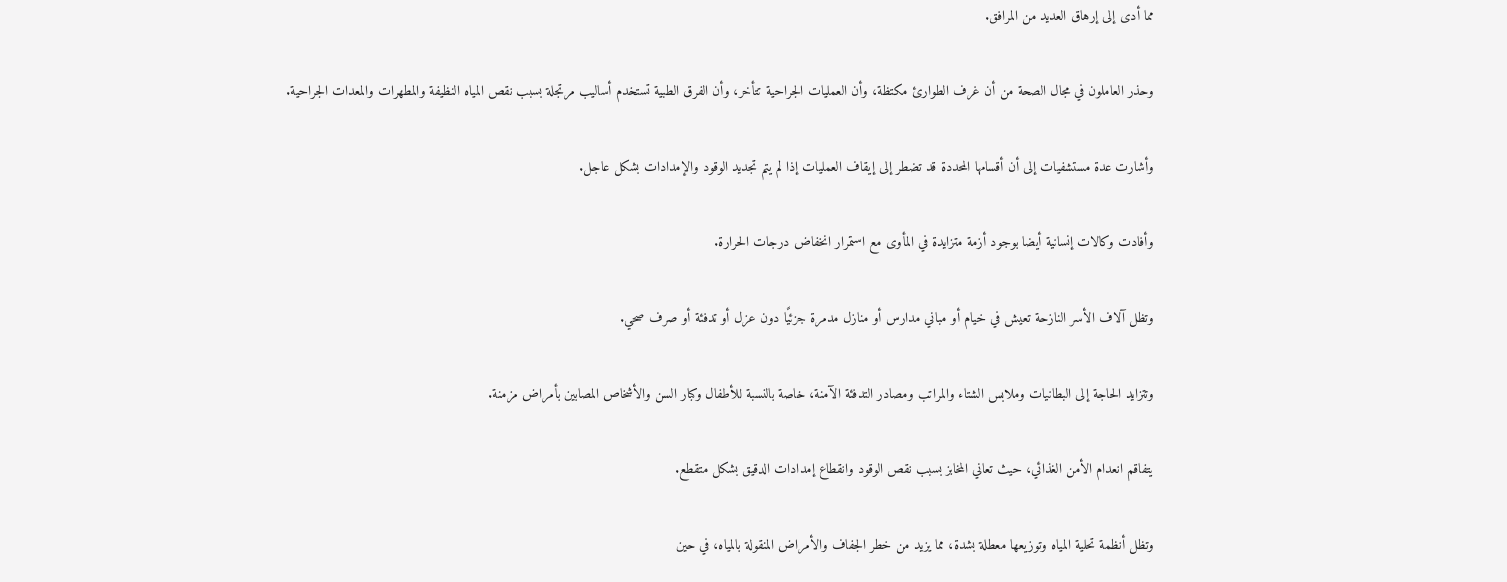مما أدى إلى إرهاق العديد من المرافق.

وحذر العاملون في مجال الصحة من أن غرف الطوارئ مكتظة، وأن العمليات الجراحية تتأخر، وأن الفرق الطبية تستخدم أساليب مرتجلة بسبب نقص المياه النظيفة والمطهرات والمعدات الجراحية.

وأشارت عدة مستشفيات إلى أن أقسامها المحددة قد تضطر إلى إيقاف العمليات إذا لم يتم تجديد الوقود والإمدادات بشكل عاجل.

وأفادت وكالات إنسانية أيضا بوجود أزمة متزايدة في المأوى مع استمرار انخفاض درجات الحرارة.

وتظل آلاف الأسر النازحة تعيش في خيام أو مباني مدارس أو منازل مدمرة جزئيًا دون عزل أو تدفئة أو صرف صحي.

وتتزايد الحاجة إلى البطانيات وملابس الشتاء والمراتب ومصادر التدفئة الآمنة، خاصة بالنسبة للأطفال وكبار السن والأشخاص المصابين بأمراض مزمنة.

يتفاقم انعدام الأمن الغذائي، حيث تعاني المخابز بسبب نقص الوقود وانقطاع إمدادات الدقيق بشكل متقطع.

وتظل أنظمة تحلية المياه وتوزيعها معطلة بشدة، مما يزيد من خطر الجفاف والأمراض المنقولة بالمياه، في حين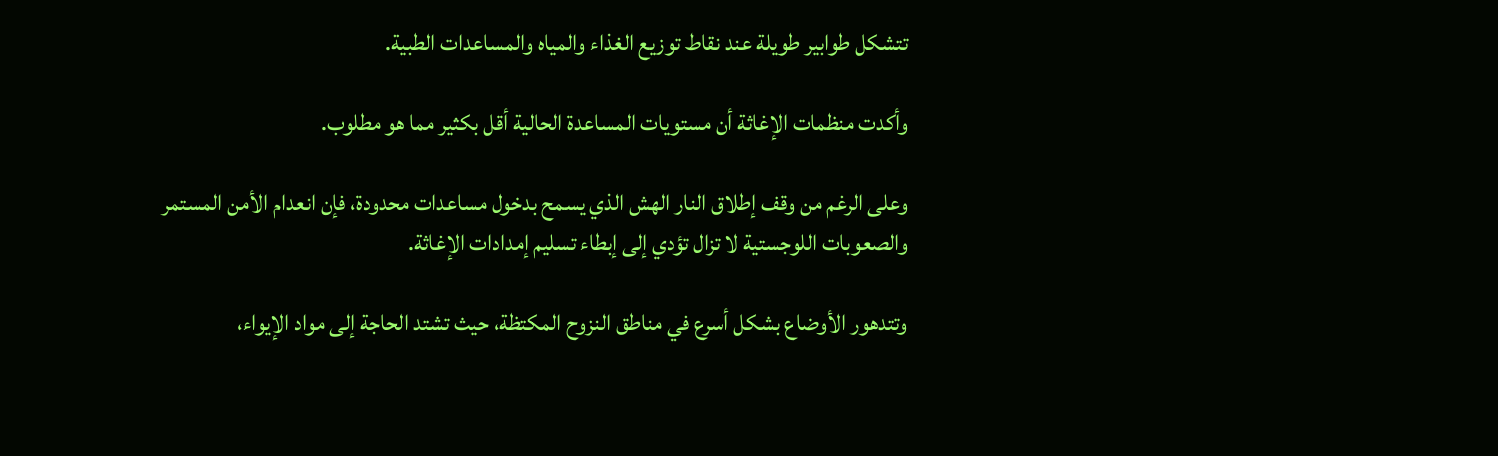تتشكل طوابير طويلة عند نقاط توزيع الغذاء والمياه والمساعدات الطبية.

وأكدت منظمات الإغاثة أن مستويات المساعدة الحالية أقل بكثير مما هو مطلوب.

وعلى الرغم من وقف إطلاق النار الهش الذي يسمح بدخول مساعدات محدودة، فإن انعدام الأمن المستمر والصعوبات اللوجستية لا تزال تؤدي إلى إبطاء تسليم إمدادات الإغاثة.

وتتدهور الأوضاع بشكل أسرع في مناطق النزوح المكتظة، حيث تشتد الحاجة إلى مواد الإيواء،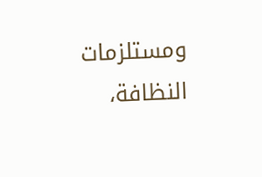ومستلزمات النظافة،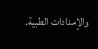والإمدادات الطبية.